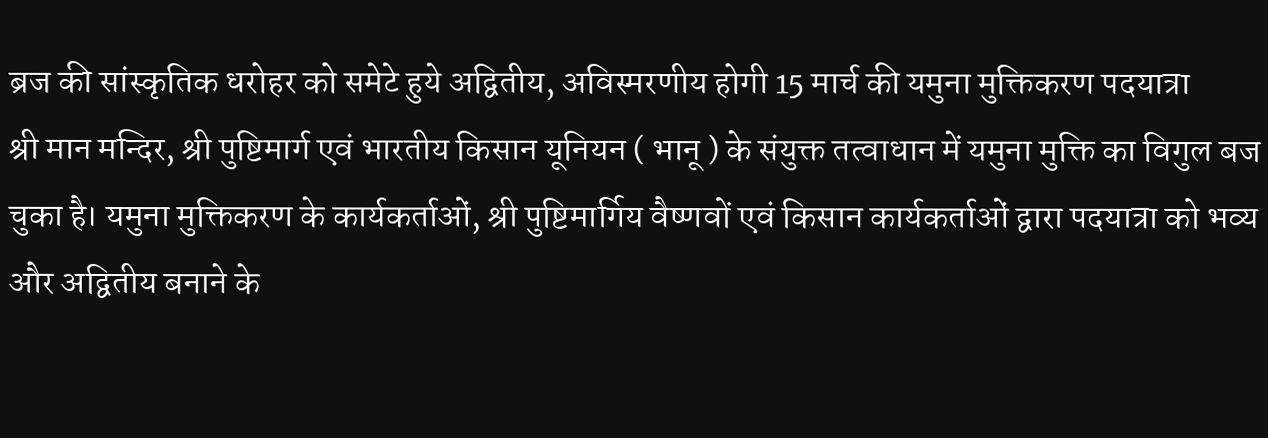ब्रज की सांस्कृतिक धरोहर को समेटे हुये अद्वितीय, अविस्मरणीय होगी 15 मार्च की यमुना मुक्तिकरण पदयात्रा
श्री मान मन्दिर, श्री पुष्टिमार्ग एवं भारतीय किसान यूनियन ( भानू ) के संयुक्त तत्वाधान में यमुना मुक्ति का विगुल बज चुका है। यमुना मुक्तिकरण के कार्यकर्ताओं, श्री पुष्टिमार्गिय वैष्णवों एवं किसान कार्यकर्ताओं द्वारा पदयात्रा को भव्य और अद्वितीय बनाने के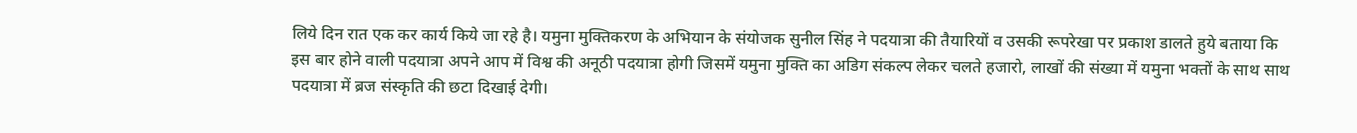लिये दिन रात एक कर कार्य किये जा रहे है। यमुना मुक्तिकरण के अभियान के संयोजक सुनील सिंह ने पदयात्रा की तैयारियों व उसकी रूपरेखा पर प्रकाश डालते हुये बताया कि इस बार होने वाली पदयात्रा अपने आप में विश्व की अनूठी पदयात्रा होगी जिसमें यमुना मुक्ति का अडिग संकल्प लेकर चलते हजारो, लाखों की संख्या में यमुना भक्तों के साथ साथ पदयात्रा में ब्रज संस्कृति की छटा दिखाई देगी।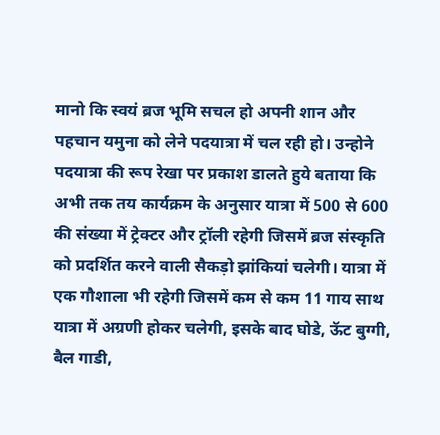मानो कि स्वयं ब्रज भूमि सचल हो अपनी शान और पहचान यमुना को लेने पदयात्रा में चल रही हो। उन्होने पदयात्रा की रूप रेखा पर प्रकाश डालते हुये बताया कि अभी तक तय कार्यक्रम के अनुसार यात्रा में 500 से 600 की संख्या में ट्रेक्टर और ट्रॉली रहेगी जिसमें ब्रज संस्कृति को प्रदर्शित करने वाली सैकड़ो झांकियां चलेगी। यात्रा में एक गौशाला भी रहेगी जिसमें कम से कम 11 गाय साथ यात्रा में अग्रणी होकर चलेगी, इसके बाद घोडे, ऊॅट बुग्गी, बैल गाडी,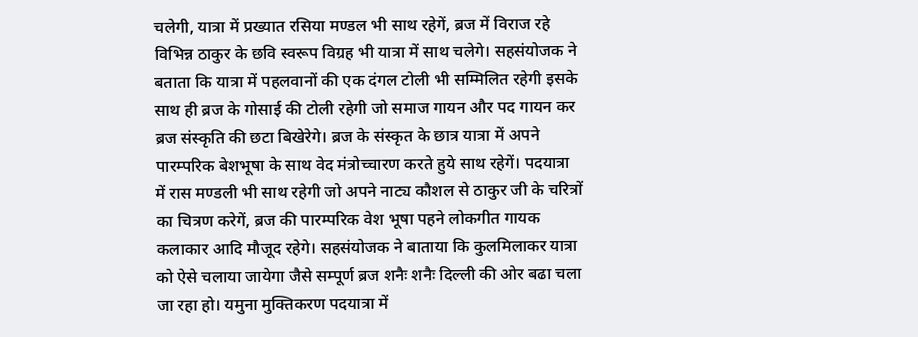चलेगी, यात्रा में प्रख्यात रसिया मण्डल भी साथ रहेगें, ब्रज में विराज रहे विभिन्न ठाकुर के छवि स्वरूप विग्रह भी यात्रा में साथ चलेगे। सहसंयोजक ने बताता कि यात्रा में पहलवानों की एक दंगल टोली भी सम्मिलित रहेगी इसके साथ ही ब्रज के गोसाई की टोली रहेगी जो समाज गायन और पद गायन कर ब्रज संस्कृति की छटा बिखेरेगे। ब्रज के संस्कृत के छात्र यात्रा में अपने पारम्परिक बेशभूषा के साथ वेद मंत्रोच्चारण करते हुये साथ रहेगें। पदयात्रा में रास मण्डली भी साथ रहेगी जो अपने नाट्य कौशल से ठाकुर जी के चरित्रों का चित्रण करेगें, ब्रज की पारम्परिक वेश भूषा पहने लोकगीत गायक कलाकार आदि मौजूद रहेगे। सहसंयोजक ने बाताया कि कुलमिलाकर यात्रा को ऐसे चलाया जायेगा जैसे सम्पूर्ण ब्रज शनैः शनैः दिल्ली की ओर बढा चला जा रहा हो। यमुना मुक्तिकरण पदयात्रा में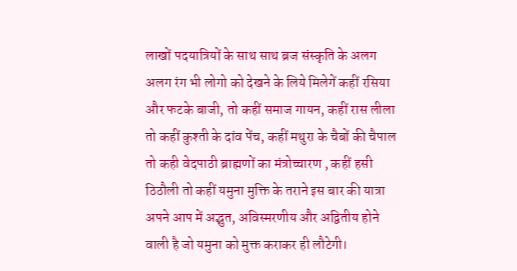लाखों पदयात्रियों के साथ साथ ब्रज संस्कृति के अलग अलग रंग भी लोगो को देखने के लिये मिलेगें कहीं रसिया और फटके बाजी, तो कहीं समाज गायन, कहीं रास लीला तो कहीं कुश्ती के दांव पेंच, कहीं मथुरा के चैबों की चैपाल तो कही वेदपाठी ब्राह्मणों का मंत्रोच्चारण , कहीं हसी ठिठौली तो कहीं यमुना मुक्ति के तराने इस बार की यात्रा अपने आप में अद्भुत, अविस्मरणीय और अद्वितीय होने वाली है जो यमुना को मुक्त कराकर ही लौटेगी।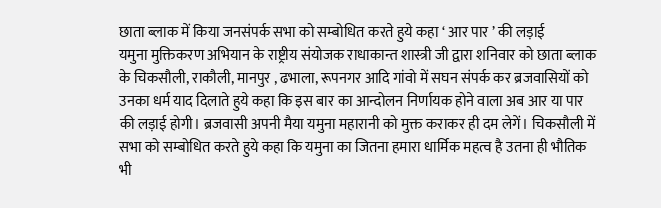छाता ब्लाक में किया जनसंपर्क सभा को सम्बोधित करते हुये कहा ‘ आर पार ’ की लड़ाई
यमुना मुक्तिकरण अभियान के राष्ट्रीय संयोजक राधाकान्त शास्त्री जी द्वारा शनिवार को छाता ब्लाक के चिकसौली, राकौली, मानपुर , ढभाला, रूपनगर आदि गांवो में सघन संपर्क कर ब्रजवासियों को उनका धर्म याद दिलाते हुये कहा कि इस बार का आन्दोलन निर्णायक होने वाला अब आर या पार की लड़ाई होगी। ब्रजवासी अपनी मैया यमुना महारानी को मुक्त कराकर ही दम लेगें। चिकसौली में सभा को सम्बोधित करते हुये कहा कि यमुना का जितना हमारा धार्मिक महत्व है उतना ही भौतिक भी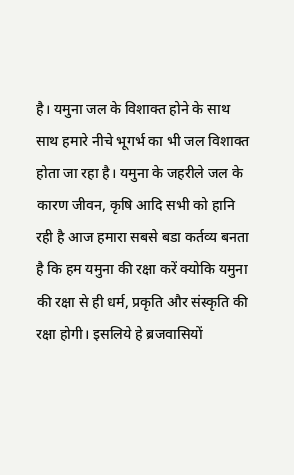है। यमुना जल के विशाक्त होने के साथ साथ हमारे नीचे भूगर्भ का भी जल विशाक्त होता जा रहा है। यमुना के जहरीले जल के कारण जीवन, कृषि आदि सभी को हानि रही है आज हमारा सबसे बडा कर्तव्य बनता है कि हम यमुना की रक्षा करें क्योकि यमुना की रक्षा से ही धर्म, प्रकृति और संस्कृति की रक्षा होगी। इसलिये हे ब्रजवासियों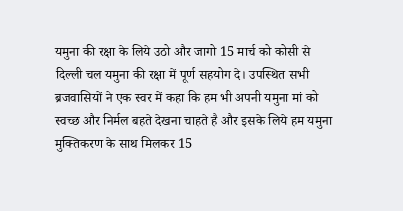यमुना की रक्षा के लिये उठो और जागो 15 मार्च को कोसी से दिल्ली चल यमुना की रक्षा में पूर्ण सहयोग दे। उपस्थित सभी ब्रजवासियों ने एक स्वर में कहा कि हम भी अपनी यमुना मां को स्वच्छ और निर्मल बहते देखना चाहते है और इसके लिये हम यमुना मुक्तिकरण के साथ मिलकर 15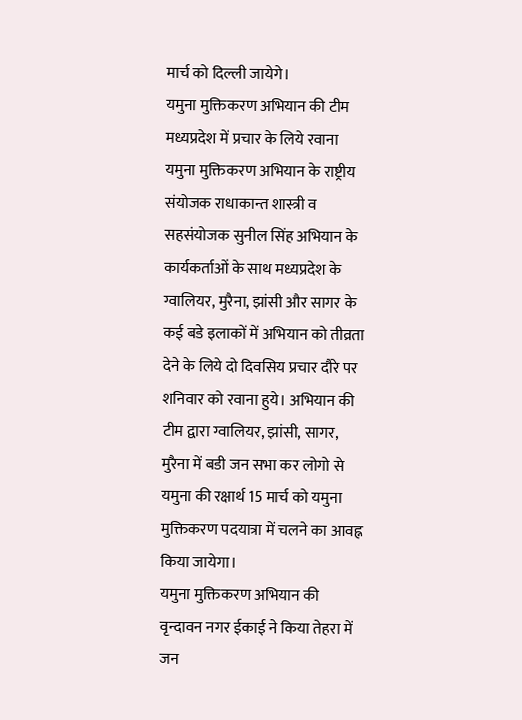मार्च को दिल्ली जायेगे।
यमुना मुक्तिकरण अभियान की टीम मध्यप्रदेश में प्रचार के लिये रवाना
यमुना मुक्तिकरण अभियान के राष्ट्रीय संयोजक राधाकान्त शास्त्री व सहसंयोजक सुनील सिंह अभियान के कार्यकर्ताओं के साथ मध्यप्रदेश के ग्वालियर, मुरैना, झांसी और सागर के कई बडे इलाकों में अभियान को तीव्रता देने के लिये दो दिवसिय प्रचार दौरे पर शनिवार को रवाना हुये। अभियान की टीम द्वारा ग्वालियर, झांसी, सागर, मुरैना में बडी जन सभा कर लोगो से यमुना की रक्षार्थ 15 मार्च को यमुना मुक्तिकरण पदयात्रा में चलने का आवह्न किया जायेगा।
यमुना मुक्तिकरण अभियान की वृन्दावन नगर ईकाई ने किया तेहरा में जन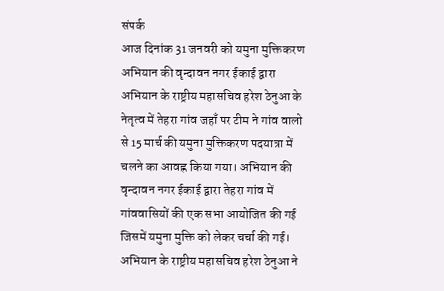संपर्क
आज दिनांक 31 जनवरी को यमुना मुक्तिकरण अभियान की वृन्दावन नगर ईकाई द्वारा अभियान के राष्ट्रीय महासचिव हरेश ठेनुआ के नेतृत्व में तेहरा गांव जहाँ पर टीम ने गांव वालो से 15 मार्च की यमुना मुक्तिकरण पदयात्रा में चलने का आवह्न किया गया। अभियान की वृन्दावन नगर ईकाई द्वारा तेहरा गांव में गांववासियों की एक सभा आयोजित की गई जिसमें यमुना मुक्ति को लेकर चर्चा की गई। अभियान के राष्ट्रीय महासचिव हरेश ठेनुआ ने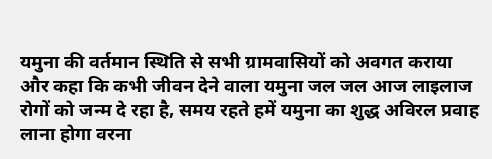यमुना की वर्तमान स्थिति से सभी ग्रामवासियों को अवगत कराया और कहा कि कभी जीवन देने वाला यमुना जल जल आज लाइलाज रोगों को जन्म दे रहा है, समय रहते हमें यमुना का शुद्ध अविरल प्रवाह लाना होगा वरना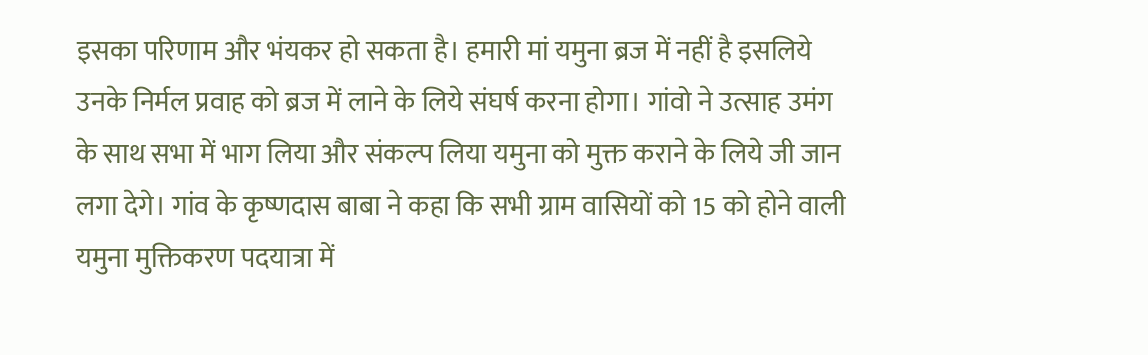इसका परिणाम और भंयकर हो सकता है। हमारी मां यमुना ब्रज में नहीं है इसलिये उनके निर्मल प्रवाह को ब्रज में लाने के लिये संघर्ष करना होगा। गांवो ने उत्साह उमंग के साथ सभा में भाग लिया और संकल्प लिया यमुना को मुक्त कराने के लिये जी जान लगा देगे। गांव के कृष्णदास बाबा ने कहा कि सभी ग्राम वासियों को 15 को होने वाली यमुना मुक्तिकरण पदयात्रा में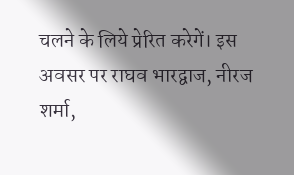चलने के लिये प्रेरित करेगें। इस अवसर पर राघव भारद्वाज, नीरज शर्मा,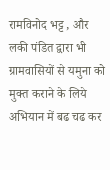रामविनोद भट्ट , और लकी पंडित द्वारा भी ग्रामवासियों से यमुना को मुक्त कराने के लिये अभियान में बढ चढ कर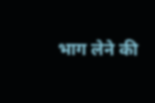भाग लेने की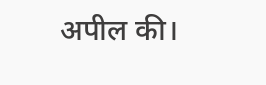अपील की।